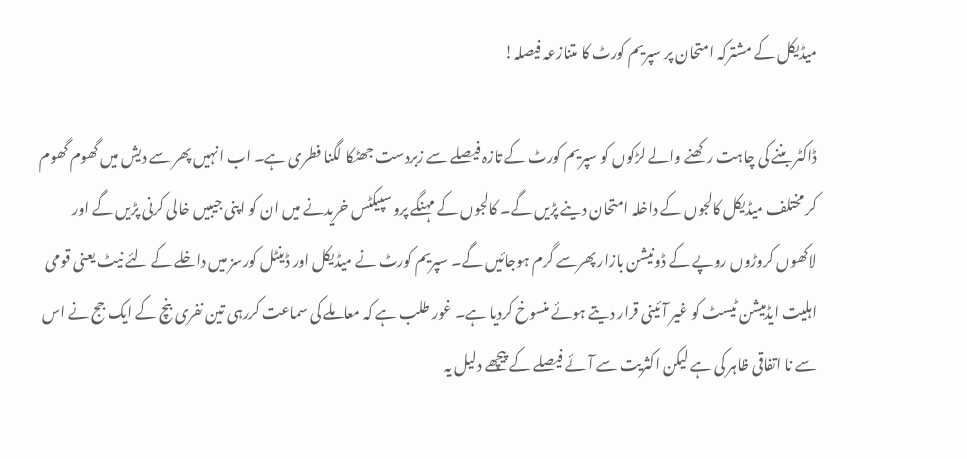میڈیکل کے مشترکہ امتحان پر سپریم کورٹ کا متنازعہ فیصلہ!

ڈاکٹر بننے کی چاہت رکھنے والے لڑکوں کو سپریم کورٹ کے تازہ فیصلے سے زبردست جھٹکا لگنا فطری ہے۔ اب انہیں پھر سے دیش میں گھوم گھوم کر مختلف میڈیکل کالجوں کے داخلہ امتحان دینے پڑیں گے۔ کالجوں کے مہنگے پروسپیکٹس خریدنے میں ان کو اپنی جیبیں خالی کرنی پڑیں گے اور لاکھوں کروڑوں روپے کے ڈونیشن بازار پھرسے گرم ہوجائیں گے۔ سپریم کورٹ نے میڈیکل اور ڈینٹل کورسز میں داخلے کے لئے نیٹ یعنی قومی اہلیت ایڈمیشن ٹیسٹ کو غیر آئینی قرار دیتے ہوئے منسوخ کردیا ہے۔ غور طلب ہے کہ معاملے کی سماعت کررہی تین نفری بنچ کے ایک جج نے اس سے نا اتفاقی ظاہر کی ہے لیکن اکثریت سے آئے فیصلے کے پیچھے دلیل یہ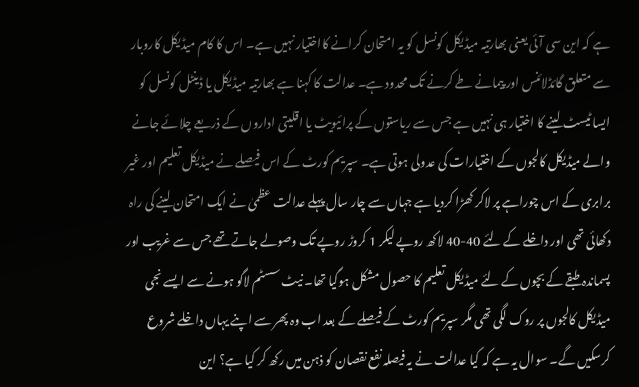ہے کہ این سی آئی یعنی بھارتیہ میڈیکل کونسل کو یہ امتحان کرانے کااختیار نہیں ہے۔ اس کا کام میڈیکل کاروبار سے متعلق گائڈلائنس اور پیمانے طے کرنے تک محدود ہے۔ عدالت کا کہنا ہے بھارتیہ میڈیکل یا ڈینٹل کونسل کو ایسا ٹیسٹ لینے کا اختیار ہی نہیں ہے جس سے ریاستوں کے پرائیویٹ یا اقلیتی اداروں کے ذریعے چلائے جانے والے میڈیکل کالجوں کے اختیارات کی عدولی ہوتی ہے۔ سپریم کورٹ کے اس فیصلے نے میڈیکل تعلیم اور غیر برابری کے اس چوراہے پر لاکر کھڑا کردیا ہے جہاں سے چار سال پہلے عدالت عظمیٰ نے ایک امتحان لینے کی راہ دکھائی تھی اور داخلے کے لئے 40-40 لاکھ روپے لیکر 1 کروڑ روپے تک وصولے جاتے تھے جس سے غریب اور پسماندہ طبقے کے بچوں کے لئے میڈیکل تعلیم کا حصول مشکل ہوگیا تھا۔ نیٹ سسٹم لاگو ہونے سے ایسے نجی میڈیکل کالجوں پر روک لگی تھی مگر سپریم کورٹ کے فیصلے کے بعد اب وہ پھر سے اپنے یہاں داخلے شروع کرسکیں گے۔ سوال یہ ہے کہ کیا عدالت نے یہ فیصلہ نفع نقصان کو ذہن میں رکھ کر کیا ہے؟ این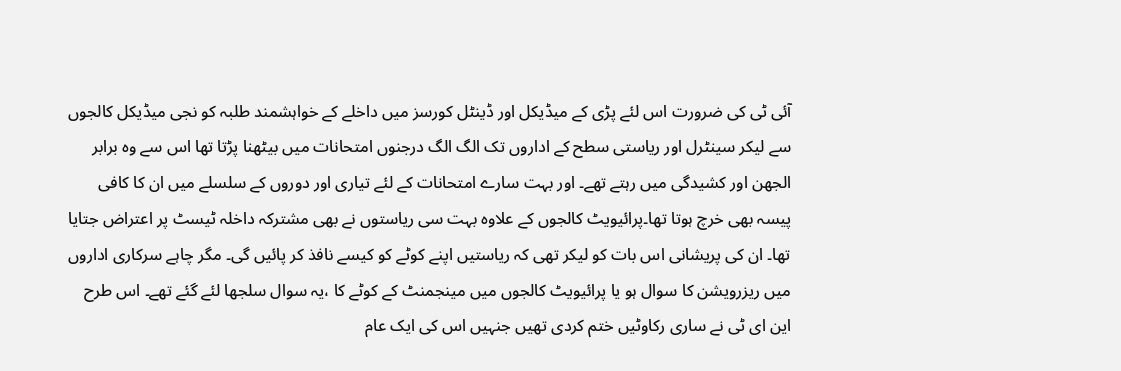آئی ٹی کی ضرورت اس لئے پڑی کے میڈیکل اور ڈینٹل کورسز میں داخلے کے خواہشمند طلبہ کو نجی میڈیکل کالجوں سے لیکر سینٹرل اور ریاستی سطح کے اداروں تک الگ الگ درجنوں امتحانات میں بیٹھنا پڑتا تھا اس سے وہ برابر الجھن اور کشیدگی میں رہتے تھے۔ اور بہت سارے امتحانات کے لئے تیاری اور دوروں کے سلسلے میں ان کا کافی پیسہ بھی خرچ ہوتا تھا۔پرائیویٹ کالجوں کے علاوہ بہت سی ریاستوں نے بھی مشترکہ داخلہ ٹیسٹ پر اعتراض جتایا تھا۔ ان کی پریشانی اس بات کو لیکر تھی کہ ریاستیں اپنے کوٹے کو کیسے نافذ کر پائیں گی۔ مگر چاہے سرکاری اداروں میں ریزرویشن کا سوال ہو یا پرائیویٹ کالجوں میں مینجمنٹ کے کوٹے کا ،یہ سوال سلجھا لئے گئے تھے۔ اس طرح این ای ٹی نے ساری رکاوٹیں ختم کردی تھیں جنہیں اس کی ایک عام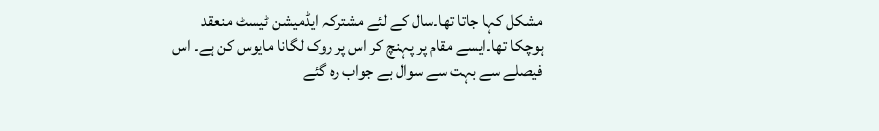مشکل کہا جاتا تھا۔سال کے لئے مشترکہ ایڈمیشن ٹیسٹ منعقد ہوچکا تھا۔ایسے مقام پر پہنچ کر اس پر روک لگانا مایوس کن ہے۔ اس فیصلے سے بہت سے سوال بے جواب رہ گئے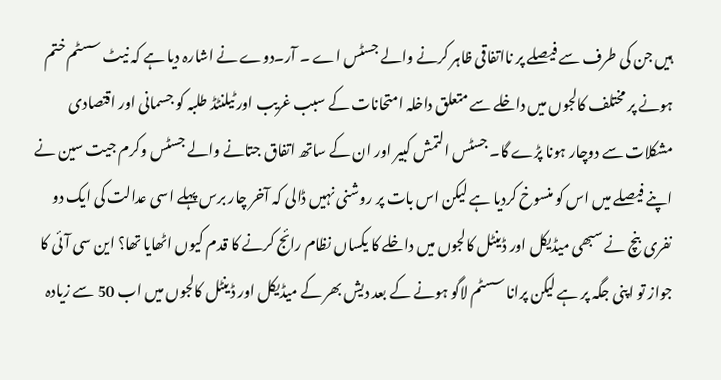ہیں جن کی طرف سے فیصلے پر نااتفاقی ظاہر کرنے والے جسٹس اے ۔ آر۔دوے نے اشارہ دیا ہے کہ نیٹ سسٹم ختم ہونے پر مختلف کالجوں میں داخلے سے متعلق داخلہ امتحانات کے سبب غریب اور ٹیلنٹڈ طلبہ کو جسمانی اور اقتصادی مشکلات سے دوچار ہونا پڑے گا۔ جسٹس التمش کبیر اور ان کے ساتھ اتفاق جتانے والے جسٹس وکرم جیت سین نے اپنے فیصلے میں اس کو منسوخ کردیا ہے لیکن اس بات پر روشنی نہیں ڈالی کہ آخر چار برس پہلے اسی عدالت کی ایک دو نفری بنچ نے سبھی میڈیکل اور ڈینٹل کالجوں میں داخلے کا یکساں نظام رائج کرنے کا قدم کیوں اٹھایا تھا؟ این سی آئی کا جواز تو اپنی جگہ پر ہے لیکن پرانا سسٹم لاگو ہونے کے بعد دیش بھر کے میڈیکل اور ڈینٹل کالجوں میں اب 50 سے زیادہ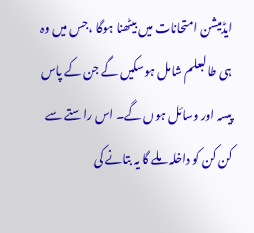ایڈمیشن امتحانات میں بیٹھنا ہوگا ،جس میں وہ ہی طالبعلم شامل ہوسکیں گے جن کے پاس پیسہ اور وسائل ہوں گے۔ اس راستے سے کن کن کو داخلہ ملے گا یہ بتانے کی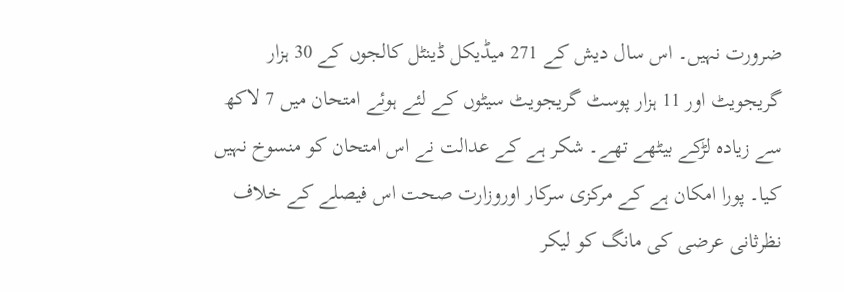ضرورت نہیں۔ اس سال دیش کے 271 میڈیکل ڈینٹل کالجوں کے 30 ہزار گریجویٹ اور 11 ہزار پوسٹ گریجویٹ سیٹوں کے لئے ہوئے امتحان میں 7 لاکھ سے زیادہ لڑکے بیٹھے تھے۔ شکر ہے کے عدالت نے اس امتحان کو منسوخ نہیں کیا۔ پورا امکان ہے کے مرکزی سرکار اوروزارت صحت اس فیصلے کے خلاف نظرثانی عرضی کی مانگ کو لیکر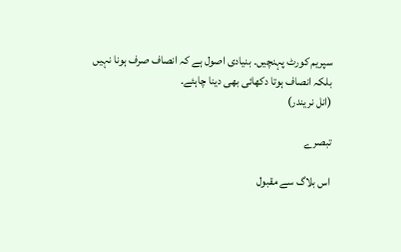سپریم کورٹ پہنچیں۔ بنیادی اصول ہے کہ انصاف صرف ہونا نہیں بلکہ انصاف ہوتا دکھائی بھی دینا چاہئے۔
(انل نریندر)

تبصرے

اس بلاگ سے مقبول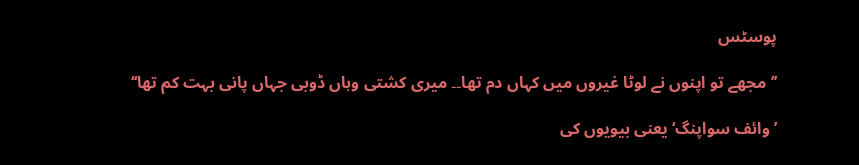پوسٹس

’’مجھے تو اپنوں نے لوٹا غیروں میں کہاں دم تھا۔۔ میری کشتی وہاں ڈوبی جہاں پانی بہت کم تھا‘‘

’وائف سواپنگ‘ یعنی بیویوں کی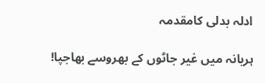ادلہ بدلی کامقدمہ

ہریانہ میں غیر جاٹوں کے بھروسے بھاجپا!